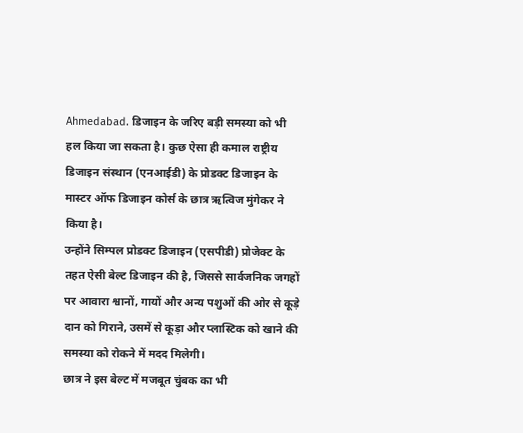Ahmedabad. डिजाइन के जरिए बड़ी समस्या को भी हल किया जा सकता है। कुछ ऐसा ही कमाल राष्ट्रीय डिजाइन संस्थान (एनआईडी) के प्रोडक्ट डिजाइन के मास्टर ऑफ डिजाइन कोर्स के छात्र ऋत्विज मुंगेकर ने किया है।
उन्होंने सिम्पल प्रोडक्ट डिजाइन (एसपीडी) प्रोजेक्ट के तहत ऐसी बेल्ट डिजाइन की है, जिससे सार्वजनिक जगहों पर आवारा श्वानों, गायों और अन्य पशुओं की ओर से कूड़े दान को गिराने, उसमें से कूड़ा और प्लास्टिक को खाने की समस्या को रोकने में मदद मिलेगी।
छात्र ने इस बेल्ट में मजबूत चुंबक का भी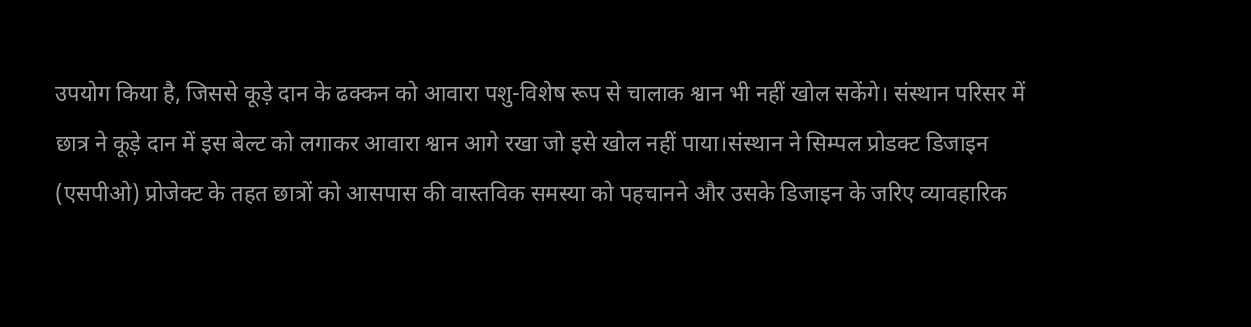उपयोग किया है, जिससे कूड़े दान के ढक्कन को आवारा पशु-विशेष रूप से चालाक श्वान भी नहीं खोल सकेंगे। संस्थान परिसर में छात्र ने कूड़े दान में इस बेल्ट को लगाकर आवारा श्वान आगे रखा जो इसे खोल नहीं पाया।संस्थान ने सिम्पल प्रोडक्ट डिजाइन (एसपीओ) प्रोजेक्ट के तहत छात्रों को आसपास की वास्तविक समस्या को पहचानने और उसके डिजाइन के जरिए व्यावहारिक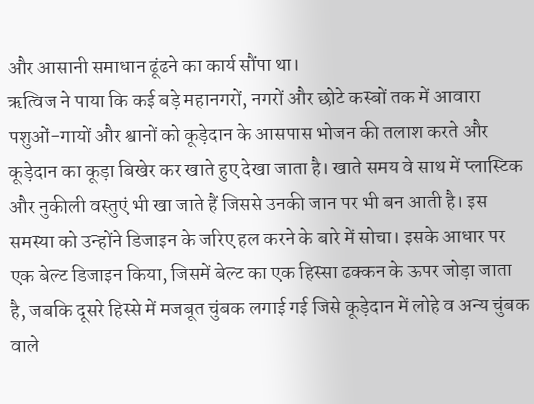और आसानी समाधान ढूंढने का कार्य सौंपा था।
ऋत्विज ने पाया कि कई बड़े महानगरों, नगरों और छोटे कस्बों तक में आवारा पशुओं-गायों और श्वानों को कूड़ेदान के आसपास भोजन की तलाश करते और कूड़ेदान का कूड़ा बिखेर कर खाते हुए देखा जाता है। खाते समय वे साथ में प्लास्टिक और नुकीली वस्तुएं भी खा जाते हैं जिससे उनकी जान पर भी बन आती है। इस समस्या को उन्होंने डिजाइन के जरिए हल करने के बारे में सोचा। इसके आधार पर एक बेल्ट डिजाइन किया, जिसमें बेल्ट का एक हिस्सा ढक्कन के ऊपर जोड़ा जाता है, जबकि दूसरे हिस्से में मजबूत चुंबक लगाई गई जिसे कूड़ेदान में लोहे व अन्य चुंबक वाले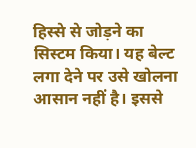हिस्से से जोड़ने का सिस्टम किया। यह बेल्ट लगा देने पर उसे खोलना आसान नहीं है। इससे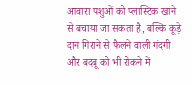आवारा पशुओं को प्लास्टिक खाने से बचाया जा सकता है, बल्कि कूड़े दान गिराने से फैलने वाली गंदगी और बदबू को भी रोकने में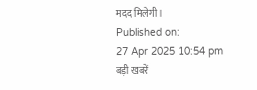मदद मिलेगी।
Published on:
27 Apr 2025 10:54 pm
बड़ी खबरें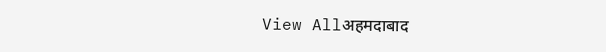View Allअहमदाबाद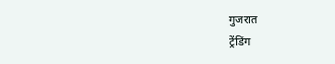गुजरात
ट्रेंडिंग